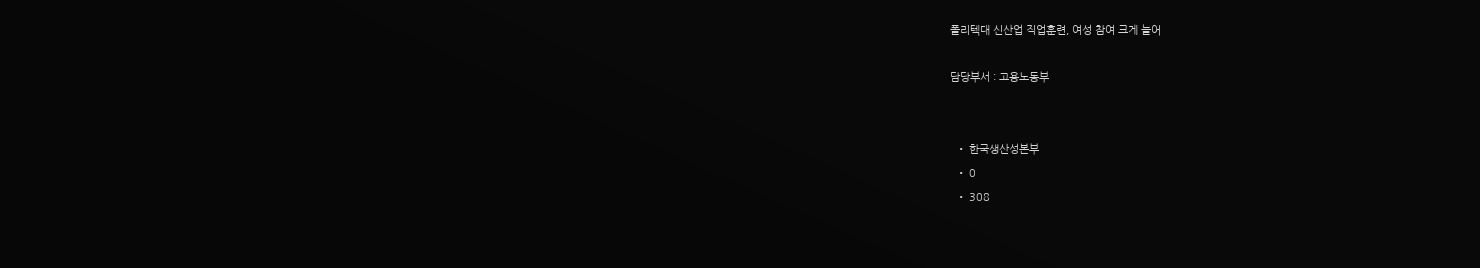폴리텍대 신산업 직업훈련, 여성 참여 크게 늘어

담당부서 : 고용노동부


  • 한국생산성본부
  • 0
  • 308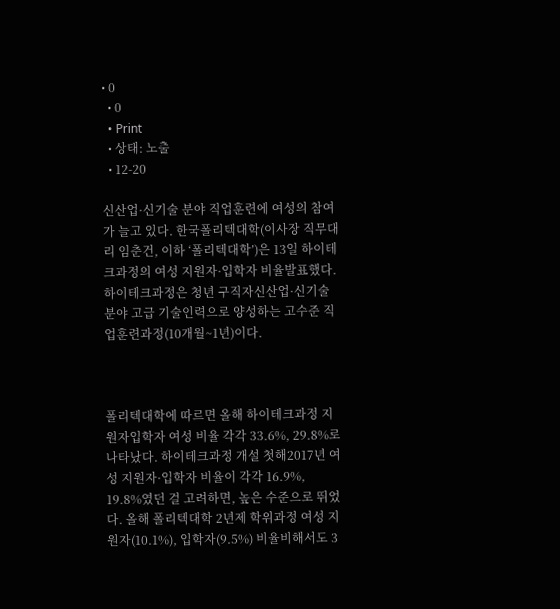• 0
  • 0
  • Print
  • 상태: 노출
  • 12-20

신산업·신기술 분야 직업훈련에 여성의 참여가 늘고 있다. 한국폴리텍대학(이사장 직무대리 임춘건, 이하 ‘폴리텍대학’)은 13일 하이테크과정의 여성 지원자·입학자 비율발표했다. 하이테크과정은 청년 구직자신산업·신기술 분야 고급 기술인력으로 양성하는 고수준 직업훈련과정(10개월~1년)이다.



폴리텍대학에 따르면 올해 하이테크과정 지원자입학자 여성 비율 각각 33.6%, 29.8%로 나타났다. 하이테크과정 개설 첫해2017년 여성 지원자·입학자 비율이 각각 16.9%, 19.8%였던 걸 고려하면, 높은 수준으로 뛰었다. 올해 폴리텍대학 2년제 학위과정 여성 지원자(10.1%), 입학자(9.5%) 비율비해서도 3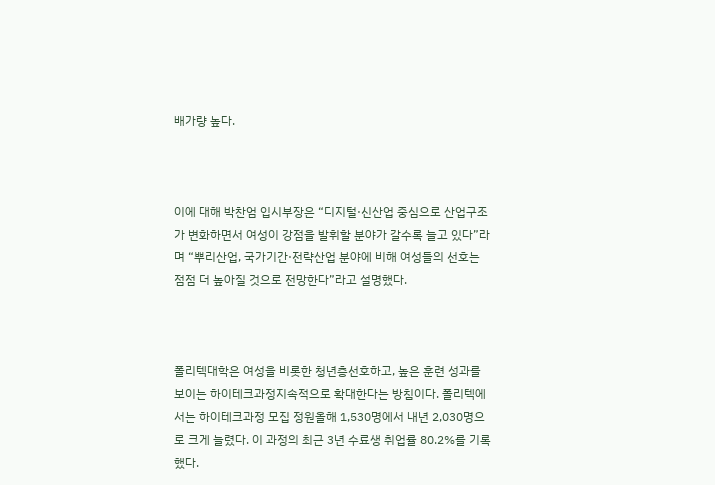배가량 높다.



이에 대해 박찬엄 입시부장은 “디지털·신산업 중심으로 산업구조가 변화하면서 여성이 강점을 발휘할 분야가 갈수록 늘고 있다”라며 “뿌리산업, 국가기간·전략산업 분야에 비해 여성들의 선호는 점점 더 높아질 것으로 전망한다”라고 설명했다.



폴리텍대학은 여성을 비롯한 청년층선호하고, 높은 훈련 성과를 보이는 하이테크과정지속적으로 확대한다는 방침이다. 폴리텍에서는 하이테크과정 모집 정원올해 1,530명에서 내년 2,030명으로 크게 늘렸다. 이 과정의 최근 3년 수료생 취업률 80.2%를 기록했다.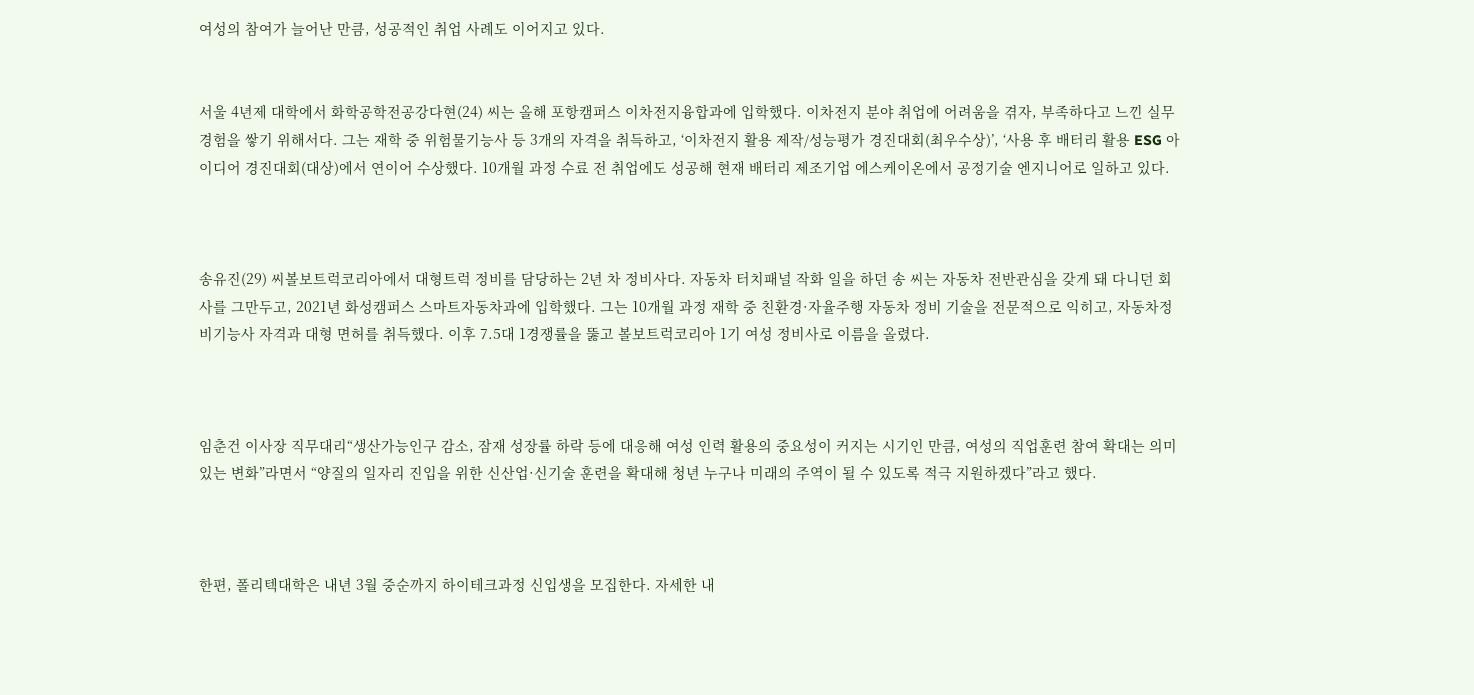여성의 참여가 늘어난 만큼, 성공적인 취업 사례도 이어지고 있다.


서울 4년제 대학에서 화학공학전공강다현(24) 씨는 올해 포항캠퍼스 이차전지융합과에 입학했다. 이차전지 분야 취업에 어려움을 겪자, 부족하다고 느낀 실무 경험을 쌓기 위해서다. 그는 재학 중 위험물기능사 등 3개의 자격을 취득하고, ‘이차전지 활용 제작/성능평가 경진대회(최우수상)’, ‘사용 후 배터리 활용 ESG 아이디어 경진대회(대상)에서 연이어 수상했다. 10개월 과정 수료 전 취업에도 성공해 현재 배터리 제조기업 에스케이온에서 공정기술 엔지니어로 일하고 있다.



송유진(29) 씨볼보트럭코리아에서 대형트럭 정비를 담당하는 2년 차 정비사다. 자동차 터치패널 작화 일을 하던 송 씨는 자동차 전반관심을 갖게 돼 다니던 회사를 그만두고, 2021년 화성캠퍼스 스마트자동차과에 입학했다. 그는 10개월 과정 재학 중 친환경·자율주행 자동차 정비 기술을 전문적으로 익히고, 자동차정비기능사 자격과 대형 면허를 취득했다. 이후 7.5대 1경쟁률을 뚫고 볼보트럭코리아 1기 여성 정비사로 이름을 올렸다.



임춘건 이사장 직무대리“생산가능인구 감소, 잠재 성장률 하락 등에 대응해 여성 인력 활용의 중요성이 커지는 시기인 만큼, 여성의 직업훈련 참여 확대는 의미 있는 변화”라면서 “양질의 일자리 진입을 위한 신산업·신기술 훈련을 확대해 청년 누구나 미래의 주역이 될 수 있도록 적극 지원하겠다”라고 했다.



한편, 폴리텍대학은 내년 3월 중순까지 하이테크과정 신입생을 모집한다. 자세한 내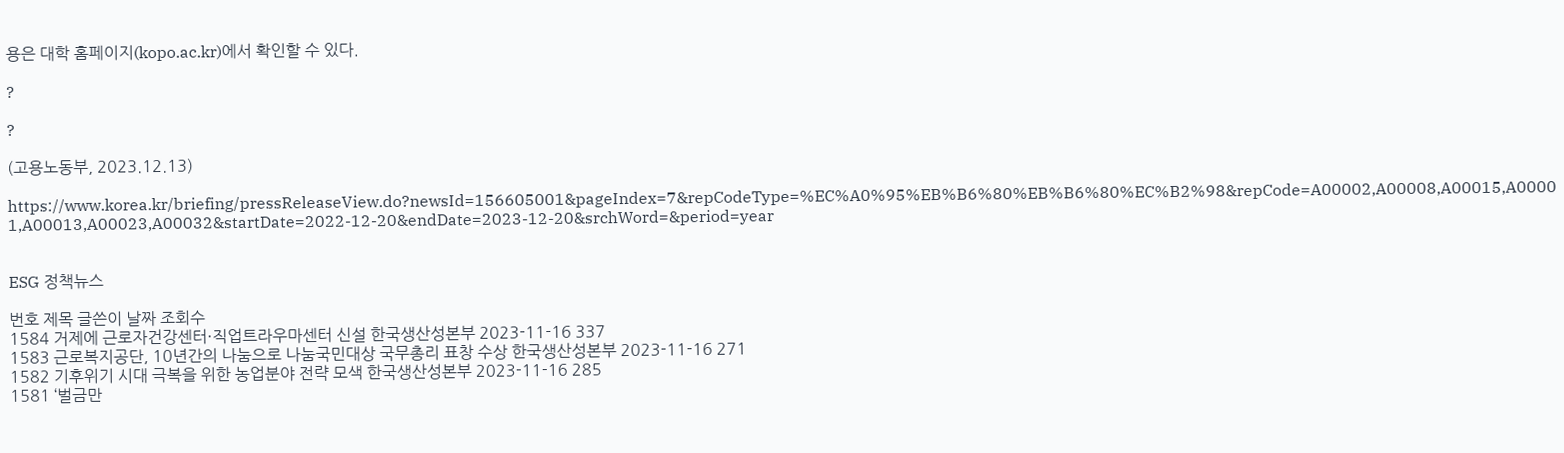용은 대학 홈페이지(kopo.ac.kr)에서 확인할 수 있다.

?

?

(고용노동부, 2023.12.13)

https://www.korea.kr/briefing/pressReleaseView.do?newsId=156605001&pageIndex=7&repCodeType=%EC%A0%95%EB%B6%80%EB%B6%80%EC%B2%98&repCode=A00002,A00008,A00015,A00001,A00013,A00023,A00032&startDate=2022-12-20&endDate=2023-12-20&srchWord=&period=year


ESG 정책뉴스

번호 제목 글쓴이 날짜 조회수
1584 거제에 근로자건강센터·직업트라우마센터 신설 한국생산성본부 2023-11-16 337
1583 근로복지공단, 10년간의 나눔으로 나눔국민대상 국무총리 표창 수상 한국생산성본부 2023-11-16 271
1582 기후위기 시대 극복을 위한 농업분야 전략 모색 한국생산성본부 2023-11-16 285
1581 ‘벌금만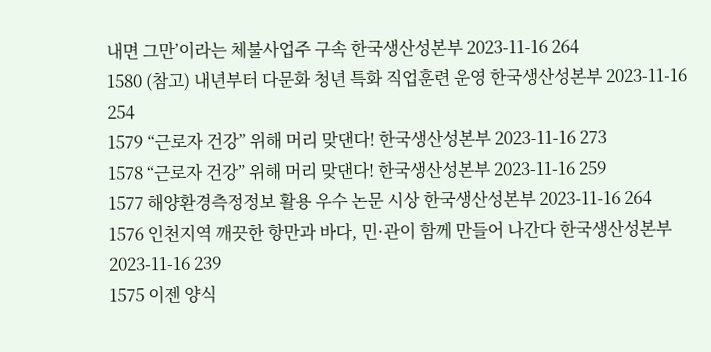내면 그만’이라는 체불사업주 구속 한국생산성본부 2023-11-16 264
1580 (참고) 내년부터 다문화 청년 특화 직업훈련 운영 한국생산성본부 2023-11-16 254
1579 “근로자 건강” 위해 머리 맞댄다! 한국생산성본부 2023-11-16 273
1578 “근로자 건강” 위해 머리 맞댄다! 한국생산성본부 2023-11-16 259
1577 해양환경측정정보 활용 우수 논문 시상 한국생산성본부 2023-11-16 264
1576 인천지역 깨끗한 항만과 바다, 민·관이 함께 만들어 나간다 한국생산성본부 2023-11-16 239
1575 이젠 양식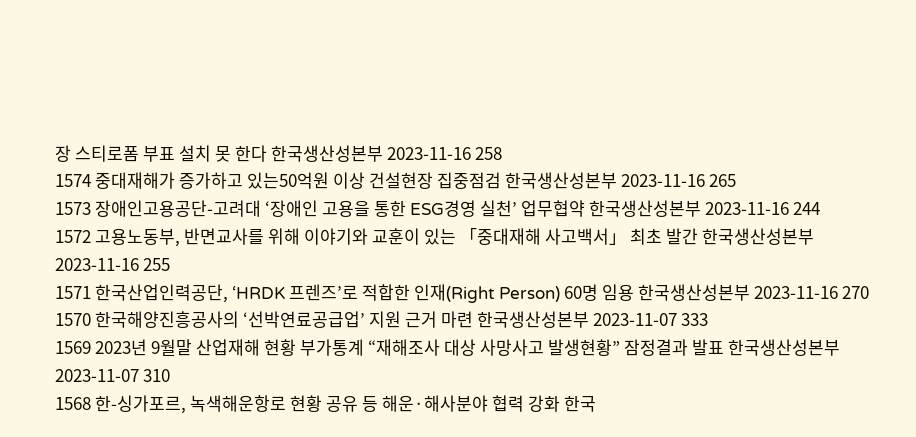장 스티로폼 부표 설치 못 한다 한국생산성본부 2023-11-16 258
1574 중대재해가 증가하고 있는50억원 이상 건설현장 집중점검 한국생산성본부 2023-11-16 265
1573 장애인고용공단-고려대 ‘장애인 고용을 통한 ESG경영 실천’ 업무협약 한국생산성본부 2023-11-16 244
1572 고용노동부, 반면교사를 위해 이야기와 교훈이 있는 「중대재해 사고백서」 최초 발간 한국생산성본부 2023-11-16 255
1571 한국산업인력공단, ‘HRDK 프렌즈’로 적합한 인재(Right Person) 60명 임용 한국생산성본부 2023-11-16 270
1570 한국해양진흥공사의 ‘선박연료공급업’ 지원 근거 마련 한국생산성본부 2023-11-07 333
1569 2023년 9월말 산업재해 현황 부가통계 “재해조사 대상 사망사고 발생현황” 잠정결과 발표 한국생산성본부 2023-11-07 310
1568 한-싱가포르, 녹색해운항로 현황 공유 등 해운·해사분야 협력 강화 한국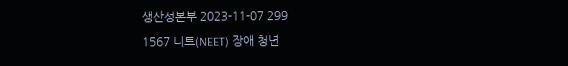생산성본부 2023-11-07 299
1567 니트(NEET) 장애 청년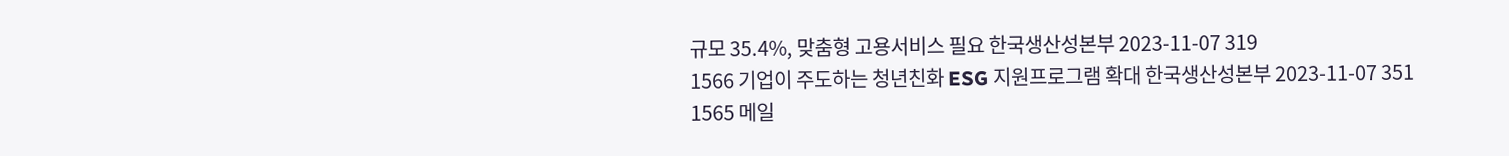규모 35.4%, 맞춤형 고용서비스 필요 한국생산성본부 2023-11-07 319
1566 기업이 주도하는 청년친화 ESG 지원프로그램 확대 한국생산성본부 2023-11-07 351
1565 메일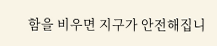함을 비우면 지구가 안전해집니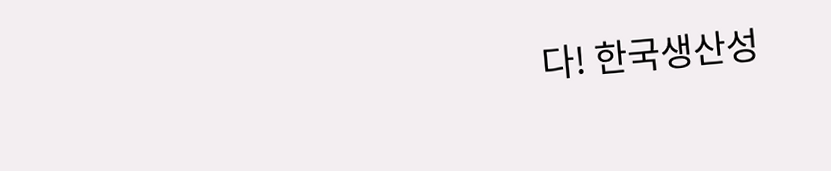다! 한국생산성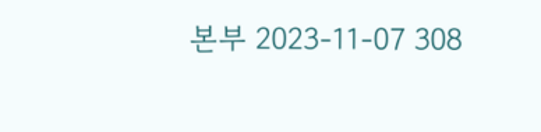본부 2023-11-07 308